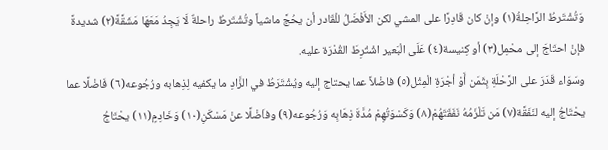وَتُشْتَرطُ الرَّاحِلةُ(١) وإنْ كان قَادِرًا على المشي لكن الأَفْضَلُ للْقَادر أن يحُجَّ ماشياً وتُشْتَرطُ راحلةٌ لَا يَجِدُ مَعَهَا مَشَقَّةً(٢) شديدةً فإنْ احتَاجَ إلى محْمِل(٣) أو كِنيسة(٤) عَلَى الْبَعير اشْتُرِطَ القُدْرَة عليه.
وسَوَاء قَدَرَ على الرَّحْلَةِ بِثَمَن أَوْ أجْرَةِ الْمِثْل(٥) فاضْلاً عما يحتاج إليه ويُشْتَرَطُ في الزَّادِ ما يكفيه لِذِهابه ورُجُوعه(٦) فَاضْلًا عما يحْتَاجُ إليه لنَفَقَّة(٧) مَن تَلْزَمُهُ نَفَقَتَهُمْ(٨) وَكَسْوَتُهِمْ مُدَّةَ ذِهَابِه وَرُجُوعه(٩) وفاَضْلًا عنْ مَسْكَنِ(١٠) وَخَادِمٍ(١١) يحْتَاجُ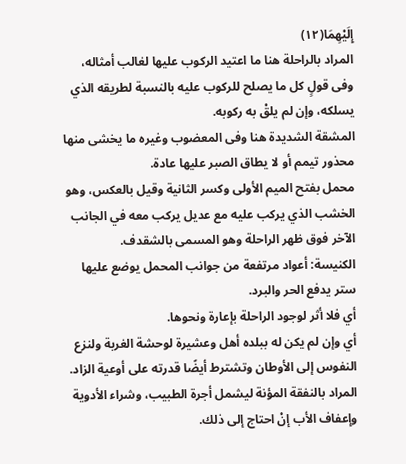إِلَيْهِمَا(١٢)
المراد بالراحلة هنا ما اعتيد الركوب عليها لغالب أمثاله، وفى قولٍ كل ما يصلح للركوب عليه بالنسبة لطريقه الذي يسلكه، وإن لم يلقْ به ركوبه.
المشقة الشديدة هنا وفى المعضوب وغيره ما يخشى منها محذور تيمم أو لا يطاق الصبر عليها عادة.
محمل بفتح الميم الأولى وكسر الثانية وقيل بالعكس، وهو الخشب الذي يركب عليه مع عديل يركب معه في الجانب الآخر فوق ظهر الراحلة وهو المسمى بالشقدف.
الكنيسة: أعواد مرتفعة من جوانب المحمل يوضع عليها ستر يدفع الحر والبرد.
أي فلا أثر لوجود الراحلة بإعارة ونحوها.
أي وإن لم يكن له ببلده أهل وعشيرة لوحشة الغربة ولنزع النفوس إلى الأوطان وتشترط أيضًا قدرته على أوعية الزاد.
المراد بالنفقة المؤنة ليشمل أجرة الطبيب، وشراء الأدوية وإعفاف الأب إنْ احتاج إلى ذلك.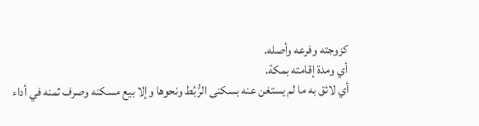كزوجته وفرعه وأصله.
أي ومدة إقامته بمكة.
أي لائق به ما لم يستغن عنه بسكنى الرُّبُط ونحوها وإلا بيع مسكنه وصرف ثمنه في أداء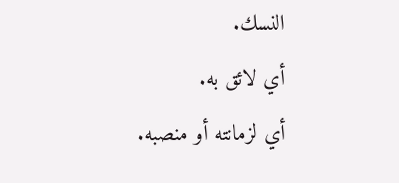النسك.
أي لائق به.
أي لزمانته أو منصبه.